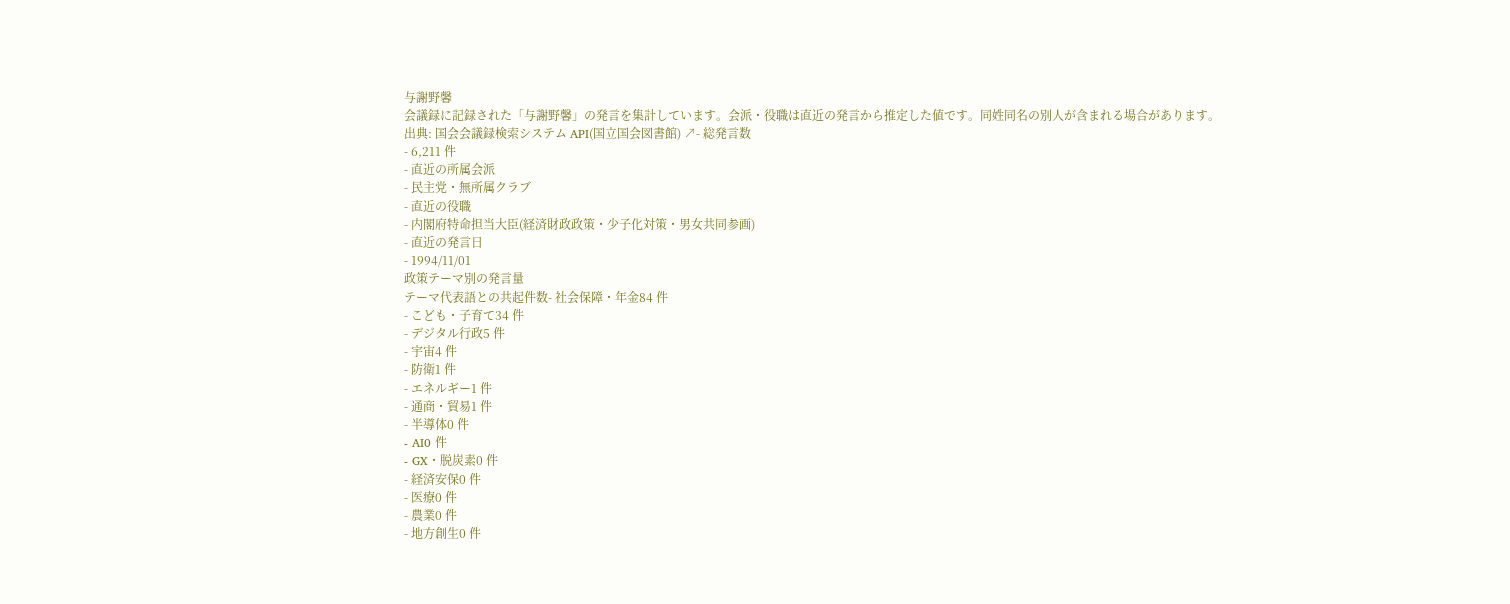与謝野馨
会議録に記録された「与謝野馨」の発言を集計しています。会派・役職は直近の発言から推定した値です。同姓同名の別人が含まれる場合があります。
出典: 国会会議録検索システム API(国立国会図書館) ↗- 総発言数
- 6,211 件
- 直近の所属会派
- 民主党・無所属クラブ
- 直近の役職
- 内閣府特命担当大臣(経済財政政策・少子化対策・男女共同参画)
- 直近の発言日
- 1994/11/01
政策テーマ別の発言量
テーマ代表語との共起件数- 社会保障・年金84 件
- こども・子育て34 件
- デジタル行政5 件
- 宇宙4 件
- 防衛1 件
- エネルギー1 件
- 通商・貿易1 件
- 半導体0 件
- AI0 件
- GX・脱炭素0 件
- 経済安保0 件
- 医療0 件
- 農業0 件
- 地方創生0 件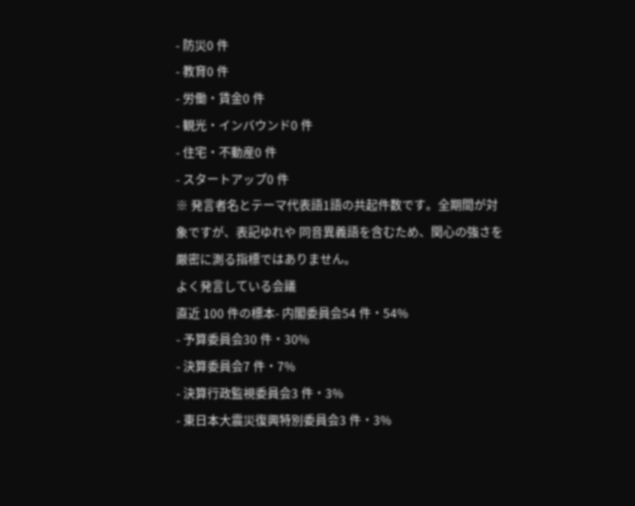- 防災0 件
- 教育0 件
- 労働・賃金0 件
- 観光・インバウンド0 件
- 住宅・不動産0 件
- スタートアップ0 件
※ 発言者名とテーマ代表語1語の共起件数です。全期間が対象ですが、表記ゆれや 同音異義語を含むため、関心の強さを厳密に測る指標ではありません。
よく発言している会議
直近 100 件の標本- 内閣委員会54 件・54%
- 予算委員会30 件・30%
- 決算委員会7 件・7%
- 決算行政監視委員会3 件・3%
- 東日本大震災復興特別委員会3 件・3%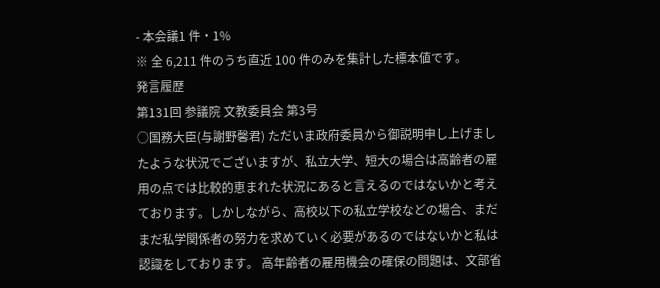- 本会議1 件・1%
※ 全 6,211 件のうち直近 100 件のみを集計した標本値です。
発言履歴
第131回 参議院 文教委員会 第3号
○国務大臣(与謝野馨君) ただいま政府委員から御説明申し上げましたような状況でございますが、私立大学、短大の場合は高齢者の雇用の点では比較的恵まれた状況にあると言えるのではないかと考えております。しかしながら、高校以下の私立学校などの場合、まだまだ私学関係者の努力を求めていく必要があるのではないかと私は認識をしております。 高年齢者の雇用機会の確保の問題は、文部省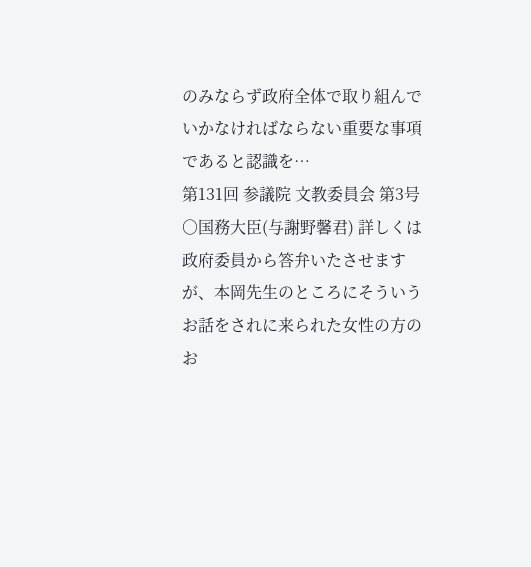のみならず政府全体で取り組んでいかなければならない重要な事項であると認識を…
第131回 参議院 文教委員会 第3号
○国務大臣(与謝野馨君) 詳しくは政府委員から答弁いたさせますが、本岡先生のところにそういうお話をされに来られた女性の方のお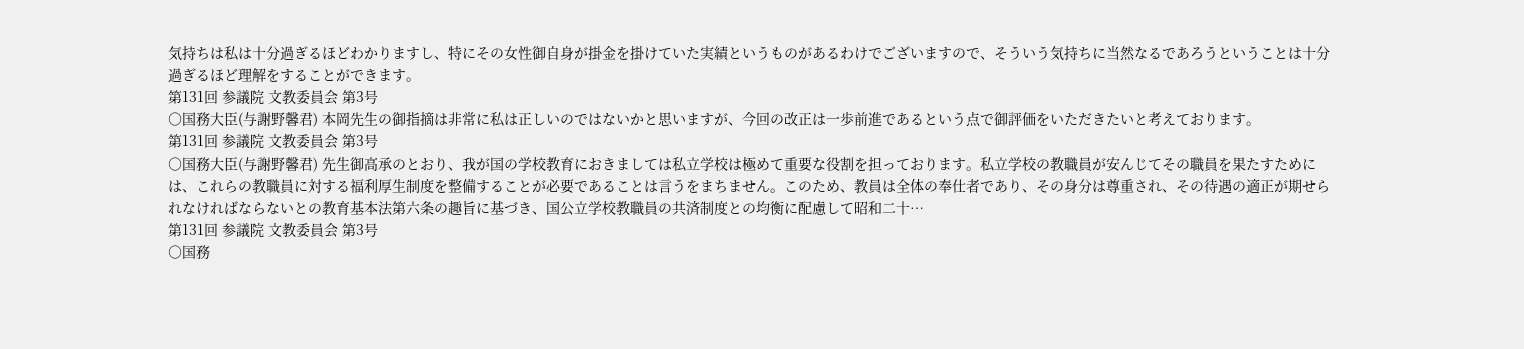気持ちは私は十分過ぎるほどわかりますし、特にその女性御自身が掛金を掛けていた実績というものがあるわけでございますので、そういう気持ちに当然なるであろうということは十分過ぎるほど理解をすることができます。
第131回 参議院 文教委員会 第3号
○国務大臣(与謝野馨君) 本岡先生の御指摘は非常に私は正しいのではないかと思いますが、今回の改正は一歩前進であるという点で御評価をいただきたいと考えております。
第131回 参議院 文教委員会 第3号
○国務大臣(与謝野馨君) 先生御高承のとおり、我が国の学校教育におきましては私立学校は極めて重要な役割を担っております。私立学校の教職員が安んじてその職員を果たすためには、これらの教職員に対する福利厚生制度を整備することが必要であることは言うをまちません。このため、教員は全体の奉仕者であり、その身分は尊重され、その待遇の適正が期せられなければならないとの教育基本法第六条の趣旨に基づき、国公立学校教職員の共済制度との均衡に配慮して昭和二十…
第131回 参議院 文教委員会 第3号
○国務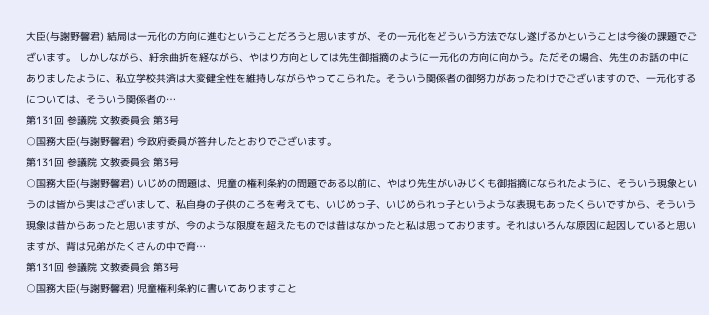大臣(与謝野馨君) 結局は一元化の方向に進むということだろうと思いますが、その一元化をどういう方法でなし遂げるかということは今後の課題でございます。 しかしながら、紆余曲折を経ながら、やはり方向としては先生御指摘のように一元化の方向に向かう。ただその場合、先生のお話の中にありましたように、私立学校共済は大変健全性を維持しながらやってこられた。そういう関係者の御努力があったわけでございますので、一元化するについては、そういう関係者の…
第131回 参議院 文教委員会 第3号
○国務大臣(与謝野馨君) 今政府委員が答弁したとおりでございます。
第131回 参議院 文教委員会 第3号
○国務大臣(与謝野馨君) いじめの問題は、児童の権利条約の問題である以前に、やはり先生がいみじくも御指摘になられたように、そういう現象というのは皆から実はございまして、私自身の子供のころを考えても、いじめっ子、いじめられっ子というような表現もあったくらいですから、そういう現象は昔からあったと思いますが、今のような限度を超えたものでは昔はなかったと私は思っております。それはいろんな原因に起因していると思いますが、背は兄弟がたくさんの中で育…
第131回 参議院 文教委員会 第3号
○国務大臣(与謝野馨君) 児童権利条約に書いてありますこと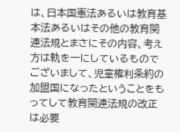は、日本国憲法あるいは教育基本法あるいはその他の教育関連法規とまさにその内容、考え方は軌を一にしているものでございまして、児童権利条約の加盟国になったということをもってして教育関連法規の改正は必要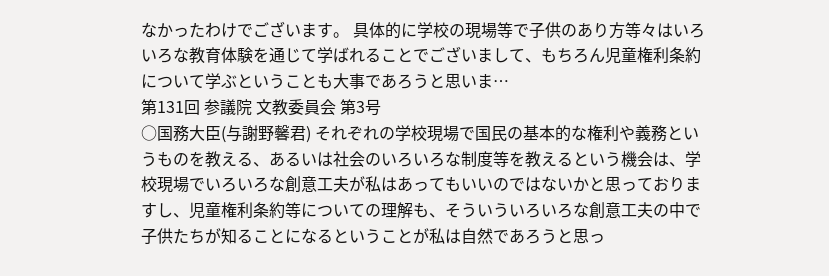なかったわけでございます。 具体的に学校の現場等で子供のあり方等々はいろいろな教育体験を通じて学ばれることでございまして、もちろん児童権利条約について学ぶということも大事であろうと思いま…
第131回 参議院 文教委員会 第3号
○国務大臣(与謝野馨君) それぞれの学校現場で国民の基本的な権利や義務というものを教える、あるいは社会のいろいろな制度等を教えるという機会は、学校現場でいろいろな創意工夫が私はあってもいいのではないかと思っておりますし、児童権利条約等についての理解も、そういういろいろな創意工夫の中で子供たちが知ることになるということが私は自然であろうと思っ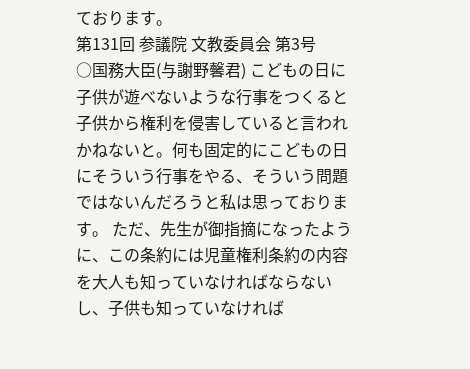ております。
第131回 参議院 文教委員会 第3号
○国務大臣(与謝野馨君) こどもの日に子供が遊べないような行事をつくると子供から権利を侵害していると言われかねないと。何も固定的にこどもの日にそういう行事をやる、そういう問題ではないんだろうと私は思っております。 ただ、先生が御指摘になったように、この条約には児童権利条約の内容を大人も知っていなければならないし、子供も知っていなければ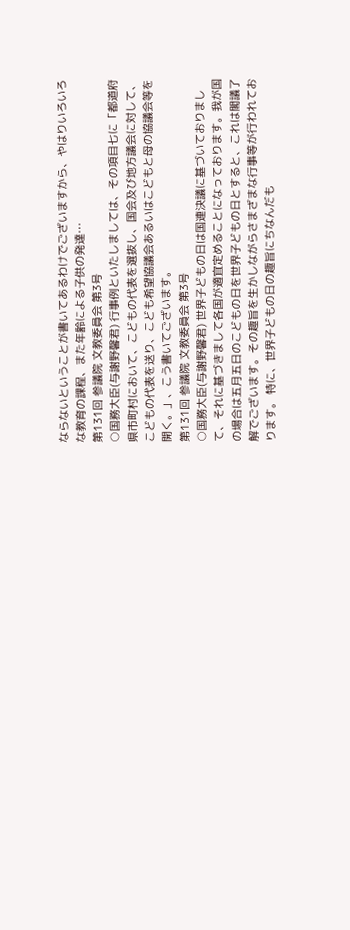ならないということが書いてあるわけでございますから、やはりいろいろな教育の課程、また年齢による子供の発達…
第131回 参議院 文教委員会 第3号
○国務大臣(与謝野馨君) 行事例といたしましては、その項目七に「都道府県市町村において、こどもの代表を選抜し、国会及び地方議会に対して、こどもの代表を送り、こども希望協議会あるいはこどもと母の協議会等を開く。」、こう書いてございます。
第131回 参議院 文教委員会 第3号
○国務大臣(与謝野馨君) 世界子どもの日は国連決議に基づいておりまして、それに基づきまして各国が適宜定めることになっております。我が国の場合は五月五日のこどもの日を世界子どもの日とすると、これは閣議了解でございます。その趣旨を生かしながらさまざまな行事等が行われております。 特に、世界子どもの日の趣旨にちなんだも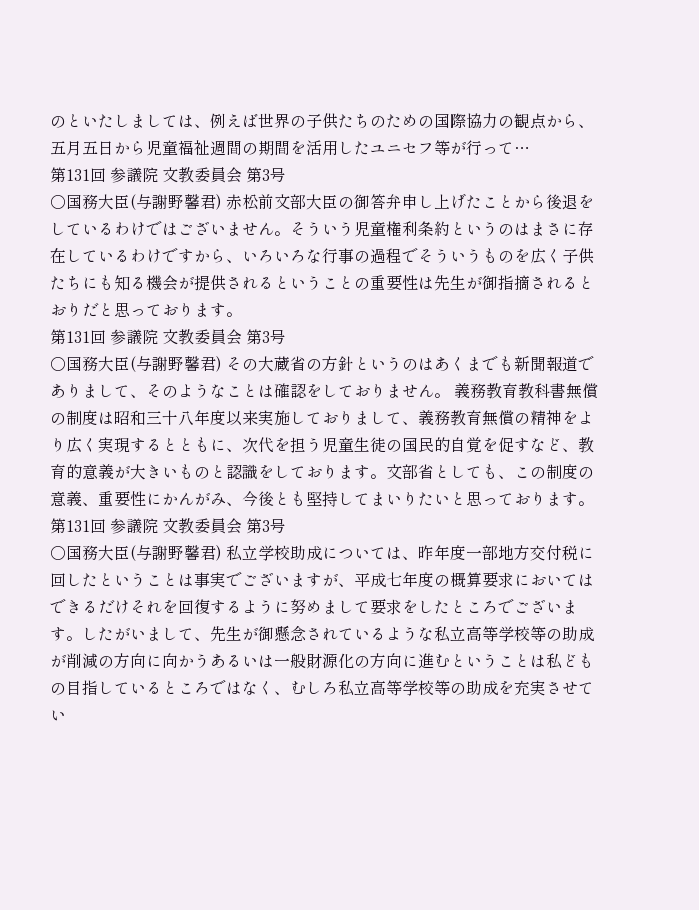のといたしましては、例えば世界の子供たちのための国際協力の観点から、五月五日から児童福祉週間の期間を活用したユニセフ等が行って…
第131回 参議院 文教委員会 第3号
○国務大臣(与謝野馨君) 赤松前文部大臣の御答弁申し上げたことから後退をしているわけではございません。そういう児童権利条約というのはまさに存在しているわけですから、いろいろな行事の過程でそういうものを広く子供たちにも知る機会が提供されるということの重要性は先生が御指摘されるとおりだと思っております。
第131回 参議院 文教委員会 第3号
○国務大臣(与謝野馨君) その大蔵省の方針というのはあくまでも新聞報道でありまして、そのようなことは確認をしておりません。 義務教育教科書無償の制度は昭和三十八年度以来実施しておりまして、義務教育無償の精神をより広く実現するとともに、次代を担う児童生徒の国民的自覚を促すなど、教育的意義が大きいものと認識をしております。文部省としても、この制度の意義、重要性にかんがみ、今後とも堅持してまいりたいと思っております。
第131回 参議院 文教委員会 第3号
○国務大臣(与謝野馨君) 私立学校助成については、昨年度一部地方交付税に回したということは事実でございますが、平成七年度の概算要求においてはできるだけそれを回復するように努めまして要求をしたところでございます。したがいまして、先生が御懸念されているような私立高等学校等の助成が削減の方向に向かうあるいは一般財源化の方向に進むということは私どもの目指しているところではなく、むしろ私立高等学校等の助成を充実させてい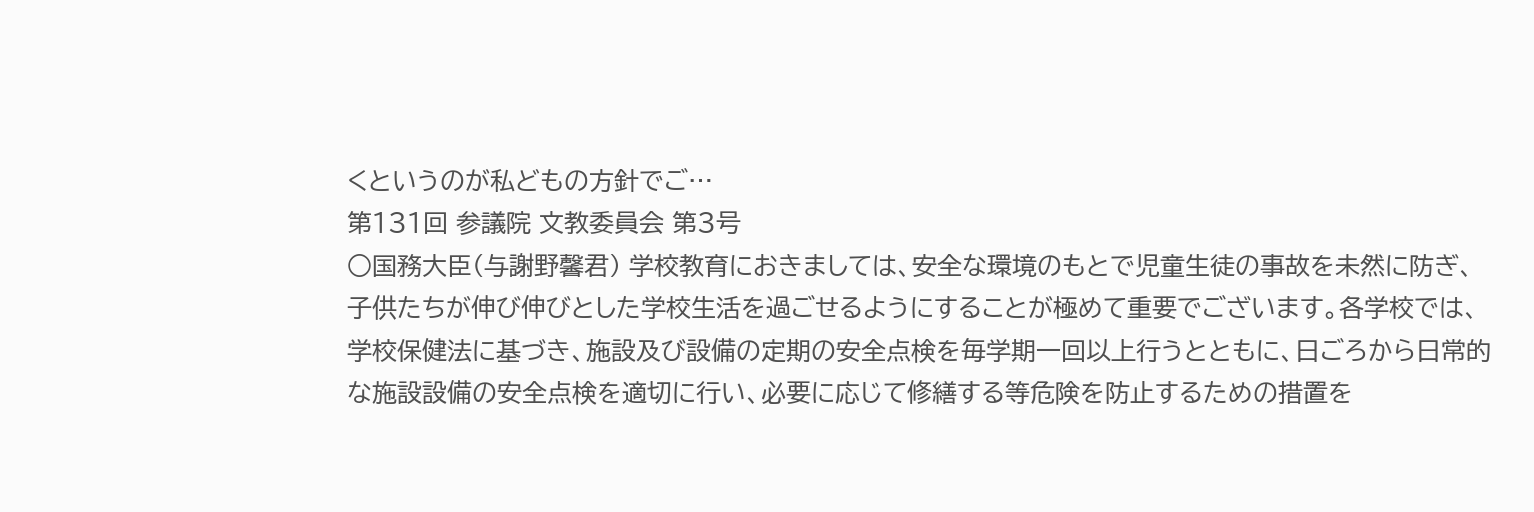くというのが私どもの方針でご…
第131回 参議院 文教委員会 第3号
○国務大臣(与謝野馨君) 学校教育におきましては、安全な環境のもとで児童生徒の事故を未然に防ぎ、子供たちが伸び伸びとした学校生活を過ごせるようにすることが極めて重要でございます。各学校では、学校保健法に基づき、施設及び設備の定期の安全点検を毎学期一回以上行うとともに、日ごろから日常的な施設設備の安全点検を適切に行い、必要に応じて修繕する等危険を防止するための措置を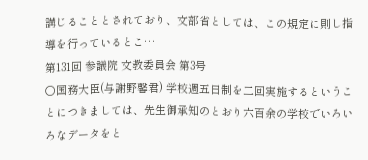講じることとされており、文部省としては、この規定に則し指導を行っているとこ…
第131回 参議院 文教委員会 第3号
○国務大臣(与謝野馨君) 学校週五日制を二回実施するということにつきましては、先生御承知のとおり六百余の学校でいろいろなデータをと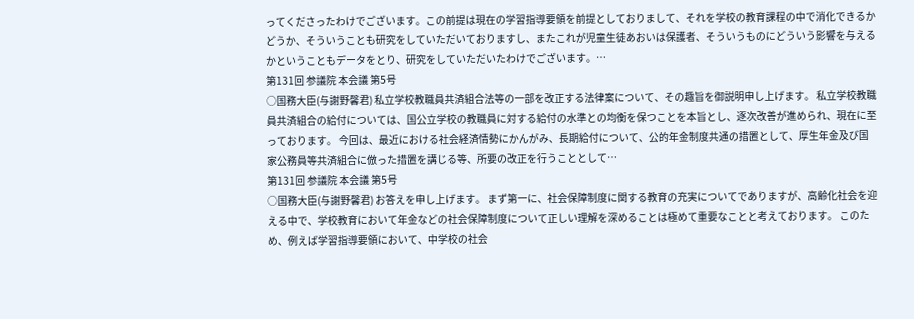ってくださったわけでございます。この前提は現在の学習指導要領を前提としておりまして、それを学校の教育課程の中で消化できるかどうか、そういうことも研究をしていただいておりますし、またこれが児童生徒あおいは保護者、そういうものにどういう影響を与えるかということもデータをとり、研究をしていただいたわけでございます。…
第131回 参議院 本会議 第5号
○国務大臣(与謝野馨君) 私立学校教職員共済組合法等の一部を改正する法律案について、その趣旨を御説明申し上げます。 私立学校教職員共済組合の給付については、国公立学校の教職員に対する給付の水準との均衡を保つことを本旨とし、逐次改善が進められ、現在に至っております。 今回は、最近における社会経済情勢にかんがみ、長期給付について、公的年金制度共通の措置として、厚生年金及び国家公務員等共済組合に倣った措置を講じる等、所要の改正を行うこととして…
第131回 参議院 本会議 第5号
○国務大臣(与謝野馨君) お答えを申し上げます。 まず第一に、社会保障制度に関する教育の充実についてでありますが、高齢化社会を迎える中で、学校教育において年金などの社会保障制度について正しい理解を深めることは極めて重要なことと考えております。 このため、例えば学習指導要領において、中学校の社会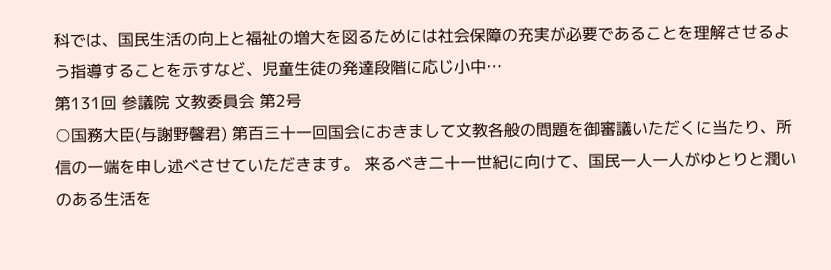科では、国民生活の向上と福祉の増大を図るためには社会保障の充実が必要であることを理解させるよう指導することを示すなど、児童生徒の発達段階に応じ小中…
第131回 参議院 文教委員会 第2号
○国務大臣(与謝野馨君) 第百三十一回国会におきまして文教各般の問題を御審議いただくに当たり、所信の一端を申し述べさせていただきます。 来るべき二十一世紀に向けて、国民一人一人がゆとりと潤いのある生活を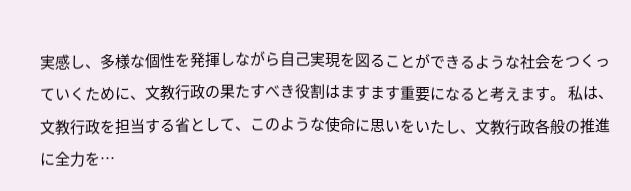実感し、多様な個性を発揮しながら自己実現を図ることができるような社会をつくっていくために、文教行政の果たすべき役割はますます重要になると考えます。 私は、文教行政を担当する省として、このような使命に思いをいたし、文教行政各般の推進に全力を…